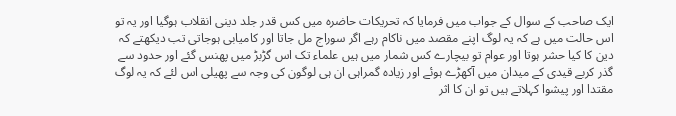ایک صاحب کے سوال کے جواب میں فرمایا کہ تحریکات حاضرہ میں کس قدر جلد دینی انقلاب ہوگیا اور یہ تو اس حالت میں ہے کہ یہ لوگ اپنے مقصد میں ناکام رہے اگر سوراج مل جاتا اور کامیابی ہوجاتی تب دیکھتے کہ دین کا کیا حشر ہوتا اور عوام تو بیچارے کس شمار میں ہیں علماء تک اس گڑبڑ میں پھنس گئے اور حدود سے گذر کربے قیدی کے میدان میں آکھڑے ہوئے اور زیادہ گمراہی ان ہی لوگون کی وجہ سے پھیلی اس لئے کہ یہ لوگ مقتدا اور پیشوا کہلاتے ہیں تو ان کا اثر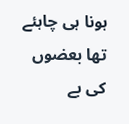ہونا ہی چاہئے تھا بعضوں کی بے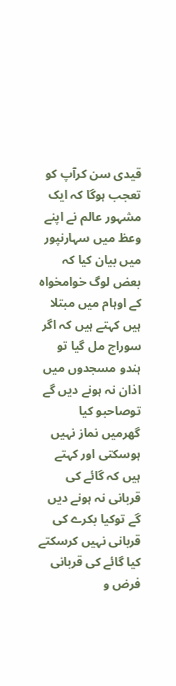قیدی سن کرآپ کو تعجب ہوگا کہ ایک مشہور عالم نے اپنے وعظ میں سہارنپور میں بیان کیا کہ بعض لوگ خوامخواہ کے اوہام میں مبتلا ہیں کہتے ہیں کہ اگر سوراج مل گیا تو ہندو مسجدوں میں اذان نہ ہونے دیں گے توصاحبو کیا گھرمیں نماز نہیں ہوسکتی اور کہتے ہیں کہ گائے کی قربانی نہ ہونے دیں گے توکیا بکرے کی قربانی نہیں کرسکتے کیا گائے کی قربانی فرض و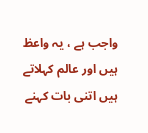واجب ہے ، یہ واعظ ہیں اور عالم کہلاتے ہیں اتنی بات کہنے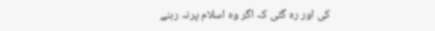کی اور رہ گئی کہ اگر وہ اسلام پرنہ رہنے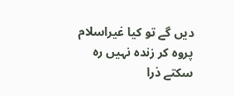دیں گے تو کیا غیراسلام پروہ کر زندہ نہیں رہ سکتے ذرا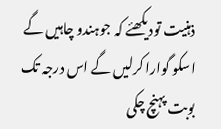ذہنیت تودیکھئے کہ جوہندو چاہیں گے اسکو گوارا کرلیں گے اس درجہ تک بوبت پہنچ چکی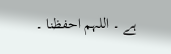ہے ۔ اللہم احفظنا ۔